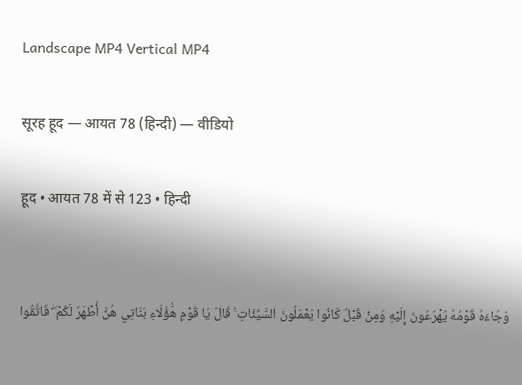Landscape MP4 Vertical MP4

सूरह हूद — आयत 78 (हिन्दी) — वीडियो

हूद • आयत 78 में से 123 • हिन्दी


وَجَاءَهُ قَوْمُهُ يُهْرَعُونَ إِلَيْهِ وَمِنْ قَبْلُ كَانُوا يَعْمَلُونَ السَّيِّئَاتِ ۚ قَالَ يَا قَوْمِ هَٰؤُلَاءِ بَنَاتِي هُنَّ أَطْهَرُ لَكُمْ ۖ فَاتَّقُوا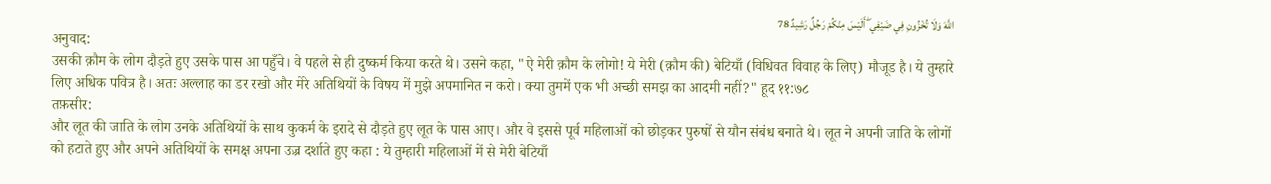اللَّهَ وَلَا تُخْزُونِ فِي ضَيْفِي ۖ أَلَيْسَ مِنْكُمْ رَجُلٌ رَشِيدٌ 78
अनुवाद:
उसकी क़ौम के लोग दौड़ते हुए उसके पास आ पहुँचे। वे पहले से ही दुष्कर्म किया करते थे। उसने कहा, "ऐ मेरी क़ौम के लोगो! ये मेरी (क़ौम की) बेटियाँ (विधिवत विवाह के लिए) मौजूड है। ये तुम्हारे लिए अधिक पवित्र है। अतः अल्लाह का डर रखो और मेरे अतिथियों के विषय में मुझे अपमानित न करो। क्या तुममें एक भी अच्छी समझ का आदमी नहीं?" हूद ११:७८
तफ़सीर:
और लूत की जाति के लोग उनके अतिथियों के साथ कुकर्म के इरादे से दौड़ते हुए लूत के पास आए। और वे इससे पूर्व महिलाओं को छोड़कर पुरुषों से यौन संबंध बनाते थे। लूत ने अपनी जाति के लोगों को हटाते हुए और अपने अतिथियों के समक्ष अपना उज़्र दर्शाते हुए कहा : ये तुम्हारी महिलाओं में से मेरी बेटियाँ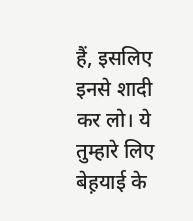हैं, इसलिए इनसे शादी कर लो। ये तुम्हारे लिए बेह़याई के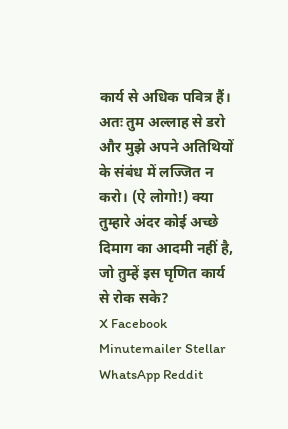कार्य से अधिक पवित्र हैं। अतः तुम अल्लाह से डरो और मुझे अपने अतिथियों के संबंध में लज्जित न करो। (ऐ लोगो!) क्या तुम्हारे अंदर कोई अच्छे दिमाग का आदमी नहीं है, जो तुम्हें इस घृणित कार्य से रोक सके?
X Facebook Minutemailer Stellar WhatsApp Reddit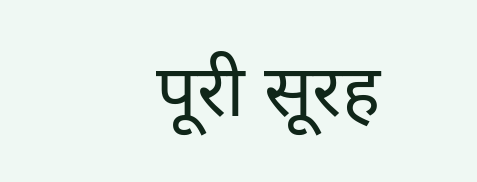पूरी सूरह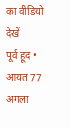का वीडियो देखें
पूर्व हूद • आयत 77 अगला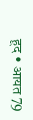हूद • आयत 79